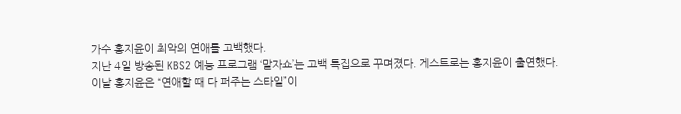가수 홍지윤이 최악의 연애를 고백했다.
지난 4일 방송된 KBS2 예능 프로그램 ‘말자쇼’는 고백 특집으로 꾸며졌다. 게스트로는 홍지윤이 출연했다.
이날 홍지윤은 “연애할 때 다 퍼주는 스타일”이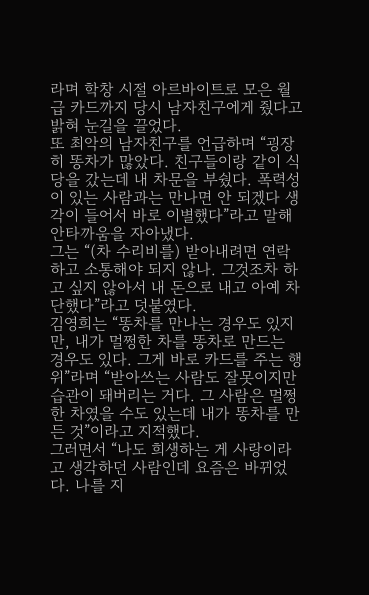라며 학창 시절 아르바이트로 모은 월급 카드까지 당시 남자친구에게 줬다고 밝혀 눈길을 끌었다.
또 최악의 남자친구를 언급하며 “굉장히 똥차가 많았다. 친구들이랑 같이 식당을 갔는데 내 차문을 부쉈다. 폭력성이 있는 사람과는 만나면 안 되겠다 생각이 들어서 바로 이별했다”라고 말해 안타까움을 자아냈다.
그는 “(차 수리비를) 받아내려면 연락하고 소통해야 되지 않나. 그것조차 하고 싶지 않아서 내 돈으로 내고 아예 차단했다”라고 덧붙였다.
김영희는 “똥차를 만나는 경우도 있지만, 내가 멀쩡한 차를 똥차로 만드는 경우도 있다. 그게 바로 카드를 주는 행위”라며 “받아쓰는 사람도 잘못이지만 습관이 돼버리는 거다. 그 사람은 멀쩡한 차였을 수도 있는데 내가 똥차를 만든 것”이라고 지적했다.
그러면서 “나도 희생하는 게 사랑이라고 생각하던 사람인데 요즘은 바뀌었다. 나를 지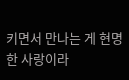키면서 만나는 게 현명한 사랑이라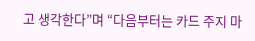고 생각한다”며 “다음부터는 카드 주지 마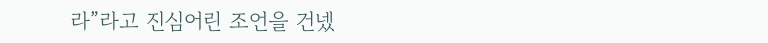라”라고 진심어린 조언을 건넸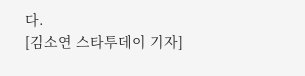다.
[김소연 스타투데이 기자]